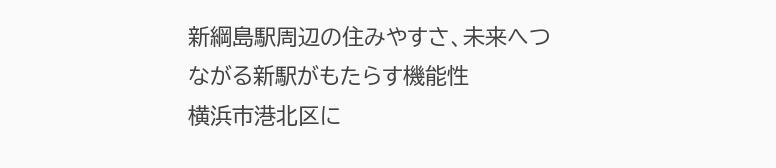新綱島駅周辺の住みやすさ、未来へつながる新駅がもたらす機能性
横浜市港北区に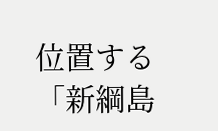位置する「新綱島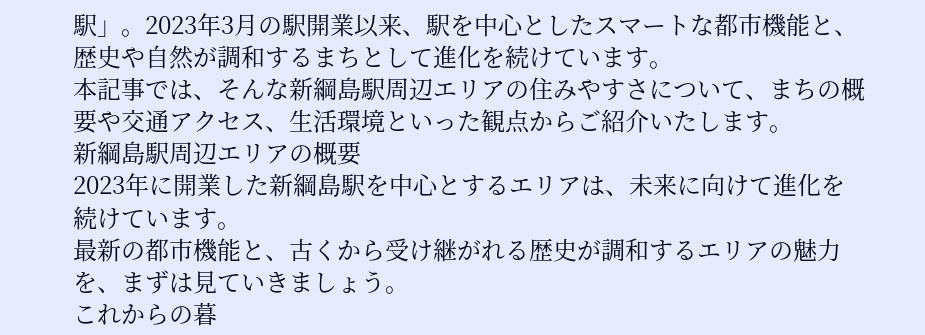駅」。2023年3月の駅開業以来、駅を中心としたスマートな都市機能と、歴史や自然が調和するまちとして進化を続けています。
本記事では、そんな新綱島駅周辺エリアの住みやすさについて、まちの概要や交通アクセス、生活環境といった観点からご紹介いたします。
新綱島駅周辺エリアの概要
2023年に開業した新綱島駅を中心とするエリアは、未来に向けて進化を続けています。
最新の都市機能と、古くから受け継がれる歴史が調和するエリアの魅力を、まずは見ていきましょう。
これからの暮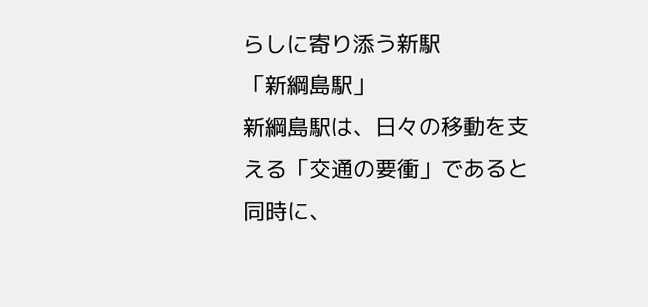らしに寄り添う新駅
「新綱島駅」
新綱島駅は、日々の移動を支える「交通の要衝」であると同時に、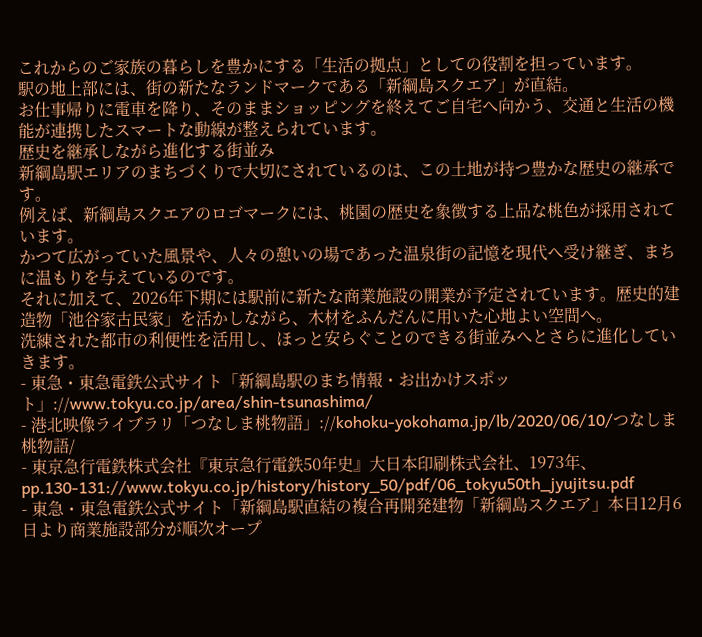これからのご家族の暮らしを豊かにする「生活の拠点」としての役割を担っています。
駅の地上部には、街の新たなランドマークである「新綱島スクエア」が直結。
お仕事帰りに電車を降り、そのままショッピングを終えてご自宅へ向かう、交通と生活の機能が連携したスマートな動線が整えられています。
歴史を継承しながら進化する街並み
新綱島駅エリアのまちづくりで大切にされているのは、この土地が持つ豊かな歴史の継承です。
例えば、新綱島スクエアのロゴマークには、桃園の歴史を象徴する上品な桃色が採用されています。
かつて広がっていた風景や、人々の憩いの場であった温泉街の記憶を現代へ受け継ぎ、まちに温もりを与えているのです。
それに加えて、2026年下期には駅前に新たな商業施設の開業が予定されています。歴史的建造物「池谷家古民家」を活かしながら、木材をふんだんに用いた心地よい空間へ。
洗練された都市の利便性を活用し、ほっと安らぐことのできる街並みへとさらに進化していきます。
- 東急・東急電鉄公式サイト「新綱島駅のまち情報・お出かけスポット」://www.tokyu.co.jp/area/shin-tsunashima/
- 港北映像ライブラリ「つなしま桃物語」://kohoku-yokohama.jp/lb/2020/06/10/つなしま桃物語/
- 東京急行電鉄株式会社『東京急行電鉄50年史』大日本印刷株式会社、1973年、pp.130-131://www.tokyu.co.jp/history/history_50/pdf/06_tokyu50th_jyujitsu.pdf
- 東急・東急電鉄公式サイト「新綱島駅直結の複合再開発建物「新綱島スクエア」本日12月6日より商業施設部分が順次オープ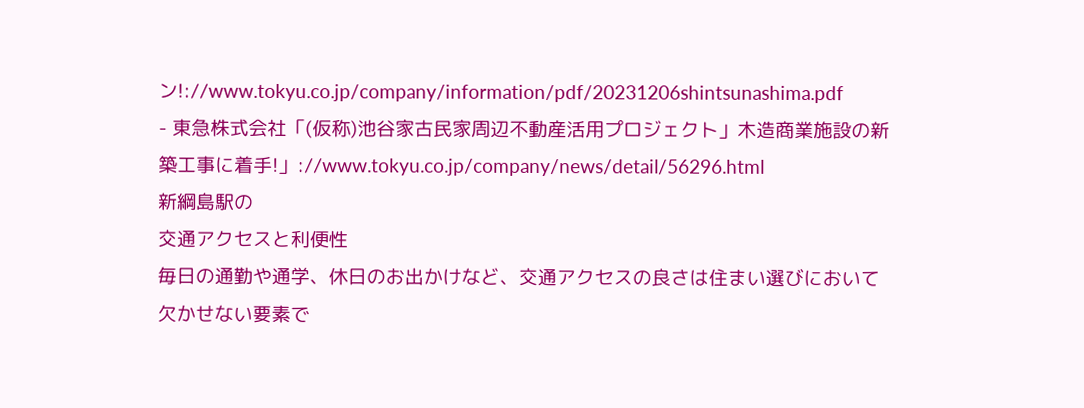ン!://www.tokyu.co.jp/company/information/pdf/20231206shintsunashima.pdf
- 東急株式会社「(仮称)池谷家古民家周辺不動産活用プロジェクト」木造商業施設の新築工事に着手!」://www.tokyu.co.jp/company/news/detail/56296.html
新綱島駅の
交通アクセスと利便性
毎日の通勤や通学、休日のお出かけなど、交通アクセスの良さは住まい選びにおいて欠かせない要素で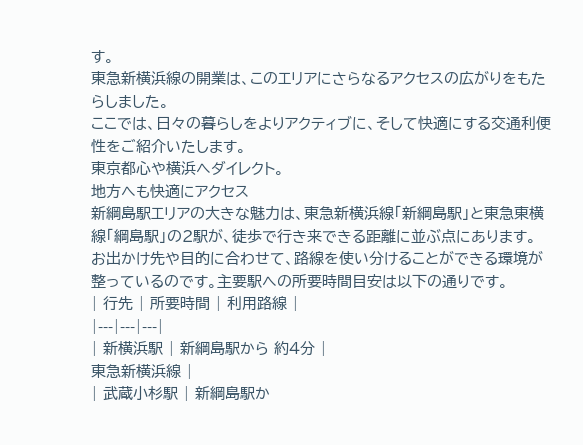す。
東急新横浜線の開業は、このエリアにさらなるアクセスの広がりをもたらしました。
ここでは、日々の暮らしをよりアクティブに、そして快適にする交通利便性をご紹介いたします。
東京都心や横浜へダイレクト。
地方へも快適にアクセス
新綱島駅エリアの大きな魅力は、東急新横浜線「新綱島駅」と東急東横線「綱島駅」の2駅が、徒歩で行き来できる距離に並ぶ点にあります。
お出かけ先や目的に合わせて、路線を使い分けることができる環境が整っているのです。主要駅への所要時間目安は以下の通りです。
| 行先 | 所要時間 | 利用路線 |
|---|---|---|
| 新横浜駅 | 新綱島駅から 約4分 |
東急新横浜線 |
| 武蔵小杉駅 | 新綱島駅か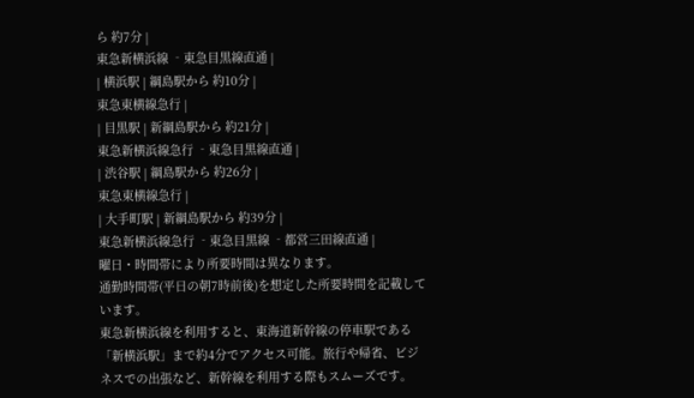ら 約7分 |
東急新横浜線 ‐東急目黒線直通 |
| 横浜駅 | 綱島駅から 約10分 |
東急東横線急行 |
| 目黒駅 | 新綱島駅から 約21分 |
東急新横浜線急行 ‐東急目黒線直通 |
| 渋谷駅 | 綱島駅から 約26分 |
東急東横線急行 |
| 大手町駅 | 新綱島駅から 約39分 |
東急新横浜線急行 ‐東急目黒線 ‐都営三田線直通 |
曜日・時間帯により所要時間は異なります。
通勤時間帯(平日の朝7時前後)を想定した所要時間を記載しています。
東急新横浜線を利用すると、東海道新幹線の停車駅である「新横浜駅」まで約4分でアクセス可能。旅行や帰省、ビジネスでの出張など、新幹線を利用する際もスムーズです。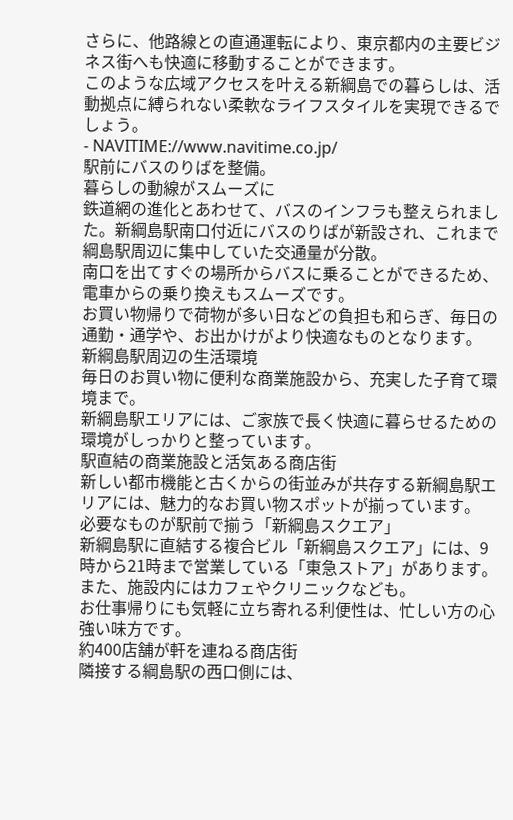さらに、他路線との直通運転により、東京都内の主要ビジネス街へも快適に移動することができます。
このような広域アクセスを叶える新綱島での暮らしは、活動拠点に縛られない柔軟なライフスタイルを実現できるでしょう。
- NAVITIME://www.navitime.co.jp/
駅前にバスのりばを整備。
暮らしの動線がスムーズに
鉄道網の進化とあわせて、バスのインフラも整えられました。新綱島駅南口付近にバスのりばが新設され、これまで綱島駅周辺に集中していた交通量が分散。
南口を出てすぐの場所からバスに乗ることができるため、電車からの乗り換えもスムーズです。
お買い物帰りで荷物が多い日などの負担も和らぎ、毎日の通勤・通学や、お出かけがより快適なものとなります。
新綱島駅周辺の生活環境
毎日のお買い物に便利な商業施設から、充実した子育て環境まで。
新綱島駅エリアには、ご家族で長く快適に暮らせるための環境がしっかりと整っています。
駅直結の商業施設と活気ある商店街
新しい都市機能と古くからの街並みが共存する新綱島駅エリアには、魅力的なお買い物スポットが揃っています。
必要なものが駅前で揃う「新綱島スクエア」
新綱島駅に直結する複合ビル「新綱島スクエア」には、9時から21時まで営業している「東急ストア」があります。また、施設内にはカフェやクリニックなども。
お仕事帰りにも気軽に立ち寄れる利便性は、忙しい方の心強い味方です。
約400店舗が軒を連ねる商店街
隣接する綱島駅の西口側には、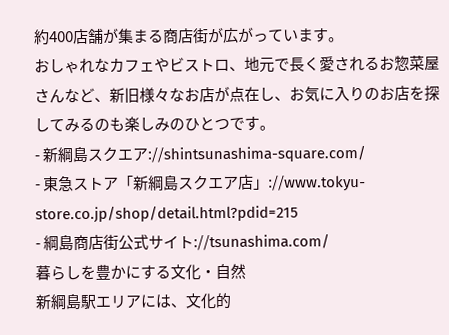約400店舗が集まる商店街が広がっています。
おしゃれなカフェやビストロ、地元で長く愛されるお惣菜屋さんなど、新旧様々なお店が点在し、お気に入りのお店を探してみるのも楽しみのひとつです。
- 新綱島スクエア://shintsunashima-square.com/
- 東急ストア「新綱島スクエア店」://www.tokyu-store.co.jp/shop/detail.html?pdid=215
- 綱島商店街公式サイト://tsunashima.com/
暮らしを豊かにする文化・自然
新綱島駅エリアには、文化的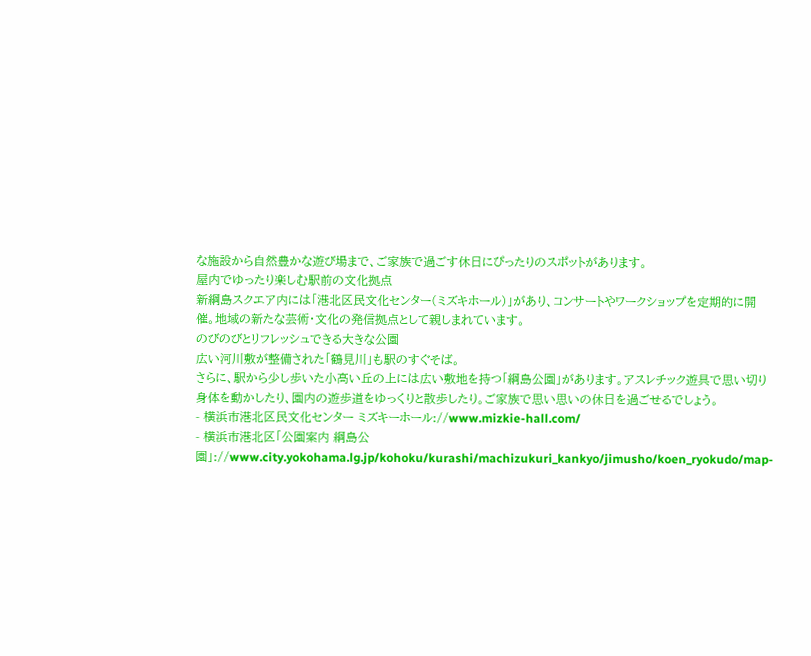な施設から自然豊かな遊び場まで、ご家族で過ごす休日にぴったりのスポットがあります。
屋内でゆったり楽しむ駅前の文化拠点
新綱島スクエア内には「港北区民文化センター(ミズキホール)」があり、コンサートやワークショップを定期的に開催。地域の新たな芸術・文化の発信拠点として親しまれています。
のびのびとリフレッシュできる大きな公園
広い河川敷が整備された「鶴見川」も駅のすぐそば。
さらに、駅から少し歩いた小高い丘の上には広い敷地を持つ「綱島公園」があります。アスレチック遊具で思い切り身体を動かしたり、園内の遊歩道をゆっくりと散歩したり。ご家族で思い思いの休日を過ごせるでしょう。
- 横浜市港北区民文化センター ミズキーホール://www.mizkie-hall.com/
- 横浜市港北区「公園案内 綱島公園」://www.city.yokohama.lg.jp/kohoku/kurashi/machizukuri_kankyo/jimusho/koen_ryokudo/map-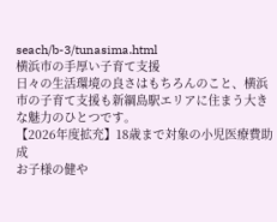seach/b-3/tunasima.html
横浜市の手厚い子育て支援
日々の生活環境の良さはもちろんのこと、横浜市の子育て支援も新綱島駅エリアに住まう大きな魅力のひとつです。
【2026年度拡充】18歳まで対象の小児医療費助成
お子様の健や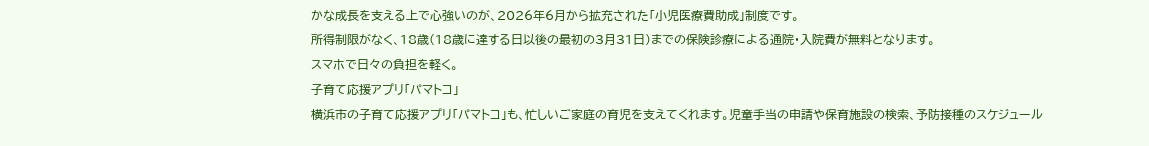かな成長を支える上で心強いのが、2026年6月から拡充された「小児医療費助成」制度です。
所得制限がなく、18歳(18歳に達する日以後の最初の3月31日)までの保険診療による通院・入院費が無料となります。
スマホで日々の負担を軽く。
子育て応援アプリ「パマトコ」
横浜市の子育て応援アプリ「パマトコ」も、忙しいご家庭の育児を支えてくれます。児童手当の申請や保育施設の検索、予防接種のスケジュール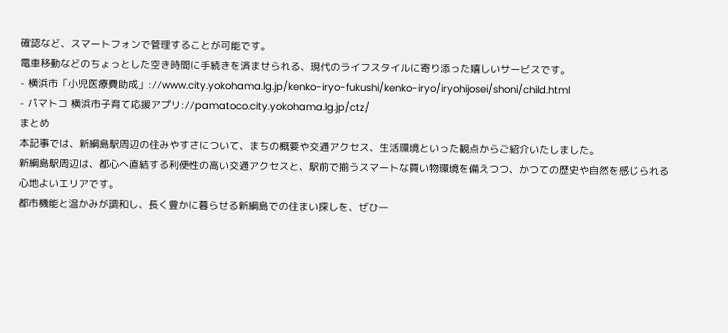確認など、スマートフォンで管理することが可能です。
電車移動などのちょっとした空き時間に手続きを済ませられる、現代のライフスタイルに寄り添った嬉しいサービスです。
- 横浜市「小児医療費助成」://www.city.yokohama.lg.jp/kenko-iryo-fukushi/kenko-iryo/iryohijosei/shoni/child.html
- パマトコ 横浜市子育て応援アプリ://pamatoco.city.yokohama.lg.jp/ctz/
まとめ
本記事では、新綱島駅周辺の住みやすさについて、まちの概要や交通アクセス、生活環境といった観点からご紹介いたしました。
新綱島駅周辺は、都心へ直結する利便性の高い交通アクセスと、駅前で揃うスマートな買い物環境を備えつつ、かつての歴史や自然を感じられる心地よいエリアです。
都市機能と温かみが調和し、長く豊かに暮らせる新綱島での住まい探しを、ぜひ一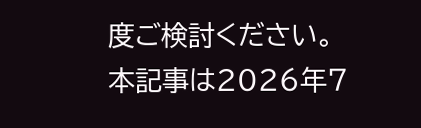度ご検討ください。
本記事は2026年7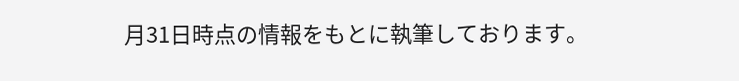月31日時点の情報をもとに執筆しております。